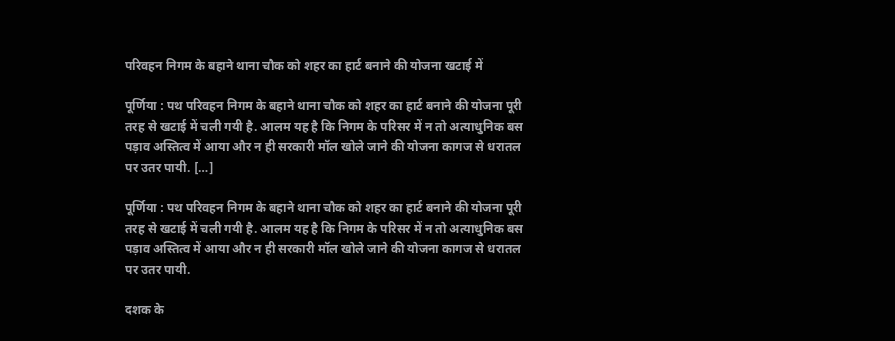परिवहन निगम के बहाने थाना चौक को शहर का हार्ट बनाने की योजना खटाई में

पूर्णिया : पथ परिवहन निगम के बहाने थाना चौक को शहर का हार्ट बनाने की योजना पूरी तरह से खटाई में चली गयी है. आलम यह है कि निगम के परिसर में न तो अत्याधुनिक बस पड़ाव अस्तित्व में आया और न ही सरकारी मॉल खोले जाने की योजना कागज से धरातल पर उतर पायी. […]

पूर्णिया : पथ परिवहन निगम के बहाने थाना चौक को शहर का हार्ट बनाने की योजना पूरी तरह से खटाई में चली गयी है. आलम यह है कि निगम के परिसर में न तो अत्याधुनिक बस पड़ाव अस्तित्व में आया और न ही सरकारी मॉल खोले जाने की योजना कागज से धरातल पर उतर पायी.

दशक के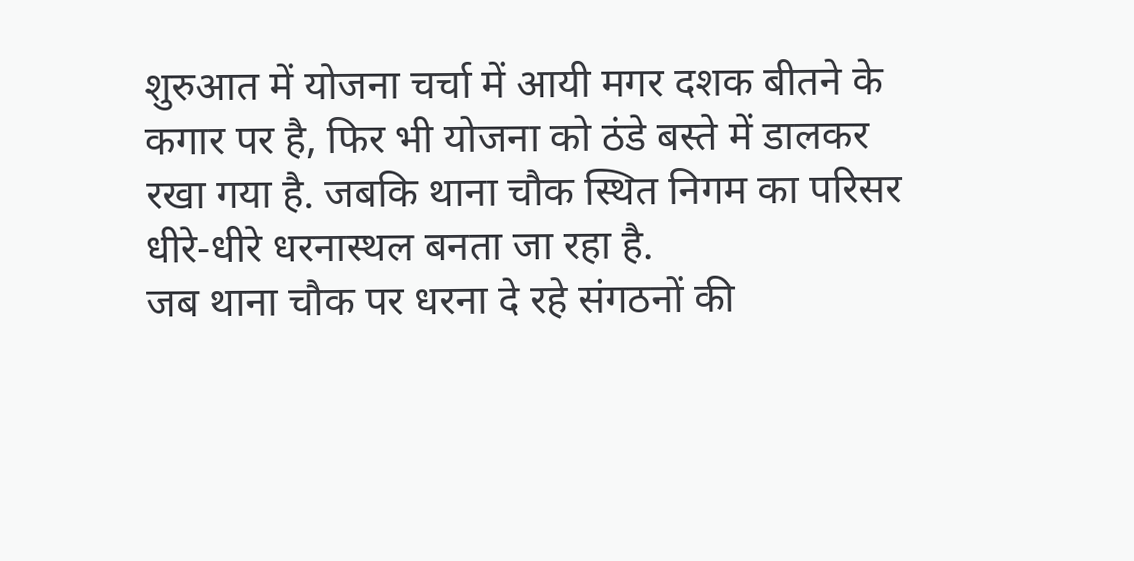शुरुआत में योजना चर्चा में आयी मगर दशक बीतने के कगार पर है, फिर भी योजना को ठंडे बस्ते में डालकर रखा गया है. जबकि थाना चौक स्थित निगम का परिसर धीरे-धीरे धरनास्थल बनता जा रहा है.
जब थाना चौक पर धरना दे रहे संगठनों की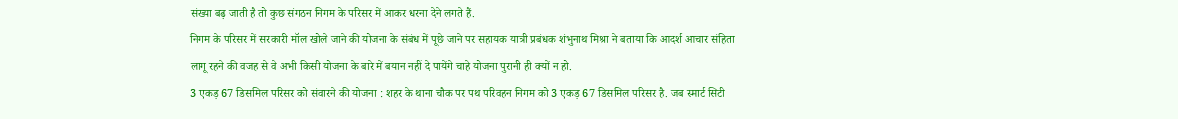संख्या बढ़ जाती है तो कुछ संगठन निगम के परिसर में आकर धरना देने लगते हैं.
निगम के परिसर में सरकारी मॉल खोले जाने की योजना के संबंध में पूछे जाने पर सहायक यात्री प्रबंधक शंभुनाथ मिश्रा ने बताया कि आदर्श आचार संहिता लागू रहने की वजह से वे अभी किसी योजना के बारे में बयान नहीं दे पायेंगे चाहे योजना पुरानी ही क्यों न हो.
3 एकड़ 67 डिसमिल परिसर को संवारने की योजना : शहर के थाना चौक पर पथ परिवहन निगम को 3 एकड़ 67 डिसमिल परिसर है. जब स्मार्ट सिटी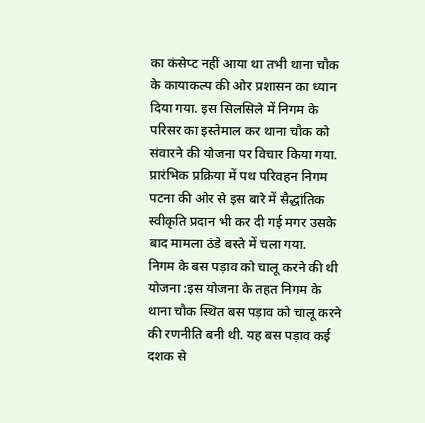का कंसेप्ट नहीं आया था तभी थाना चौक के कायाकल्प की ओर प्रशासन का ध्यान दिया गया. इस सिलसिले में निगम के परिसर का इस्तेमाल कर थाना चौक को संवारने की योजना पर विचार किया गया.
प्रारंभिक प्रक्रिया में पथ परिवहन निगम पटना की ओर से इस बारे में सैद्धांतिक स्वीकृति प्रदान भी कर दी गई मगर उसके बाद मामला ठंडे बस्ते में चला गया.
निगम के बस पड़ाव को चालू करने की थी योजना :इस योजना के तहत निगम के थाना चौक स्थित बस पड़ाव को चालू करने की रणनीति बनी थी. यह बस पड़ाव कई दशक से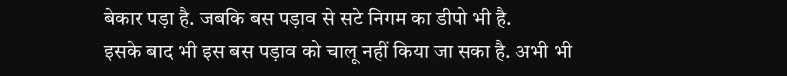बेकार पड़ा है. जबकि बस पड़ाव से सटे निगम का डीपो भी है.
इसके बाद भी इस बस पड़ाव को चालू नहीं किया जा सका है. अभी भी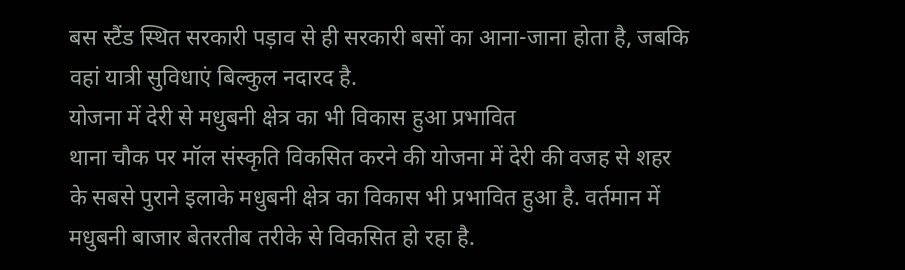बस स्टैंड स्थित सरकारी पड़ाव से ही सरकारी बसों का आना-जाना होता है, जबकि वहां यात्री सुविधाएं बिल्कुल नदारद है.
योजना में देरी से मधुबनी क्षेत्र का भी विकास हुआ प्रभावित
थाना चौक पर मॉल संस्कृति विकसित करने की योजना में देरी की वजह से शहर के सबसे पुराने इलाके मधुबनी क्षेत्र का विकास भी प्रभावित हुआ है. वर्तमान में मधुबनी बाजार बेतरतीब तरीके से विकसित हो रहा है.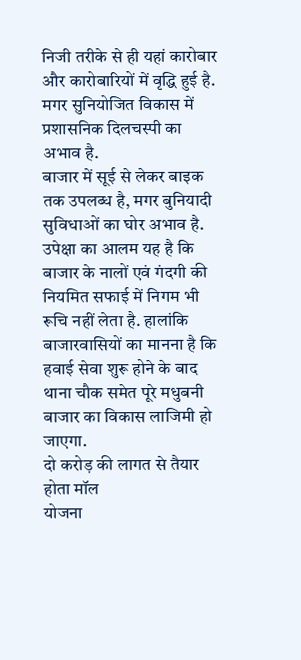निजी तरीके से ही यहां कारोबार और कारोबारियों में वृद्धि हुई है. मगर सुनियोजित विकास में प्रशासनिक दिलचस्पी का अभाव है.
बाजार में सूई से लेकर बाइक तक उपलब्ध है, मगर बुनियादी सुविधाओं का घोर अभाव है. उपेक्षा का आलम यह है कि बाजार के नालों एवं गंदगी की नियमित सफाई में निगम भी रूचि नहीं लेता है. हालांकि बाजारवासियों का मानना है कि हवाई सेवा शुरू होने के बाद थाना चौक समेत पूरे मधुबनी बाजार का विकास लाजिमी हो जाएगा.
दो करोड़ की लागत से तैयार होता मॉल
योजना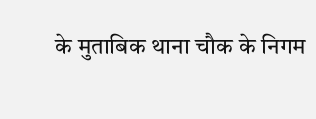के मुताबिक थाना चौक के निगम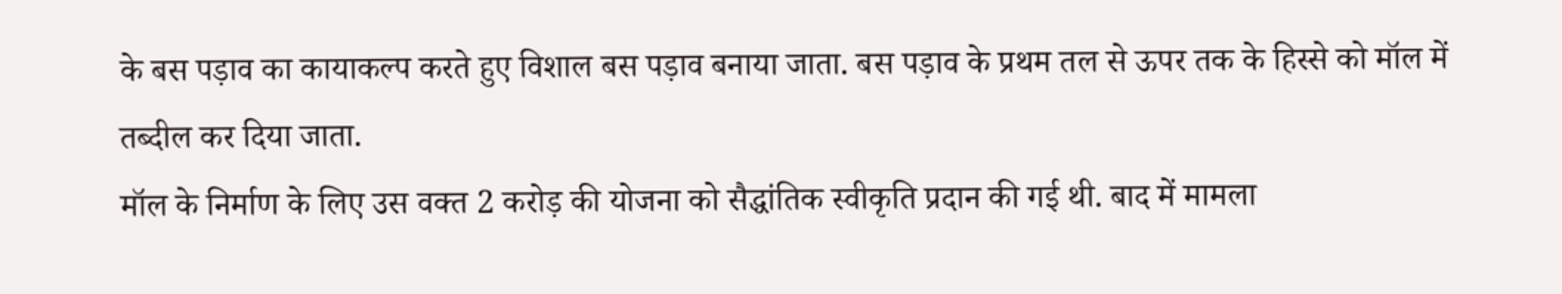के बस पड़ाव का कायाकल्प करते हुए विशाल बस पड़ाव बनाया जाता. बस पड़ाव के प्रथम तल से ऊपर तक के हिस्से को मॉल में तब्दील कर दिया जाता.
मॉल के निर्माण के लिए उस वक्त 2 करोड़ की योजना को सैद्धांतिक स्वीकृति प्रदान की गई थी. बाद में मामला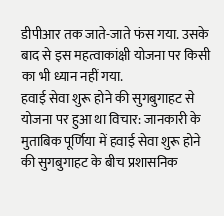डीपीआर तक जाते-जाते फंस गया. उसके बाद से इस महत्वाकांक्षी योजना पर किसी का भी ध्यान नहीं गया.
हवाई सेवा शुरू होने की सुगबुगाहट से योजना पर हुआ था विचार: जानकारी के मुताबिक पूर्णिया में हवाई सेवा शुरू होने की सुगबुगाहट के बीच प्रशासनिक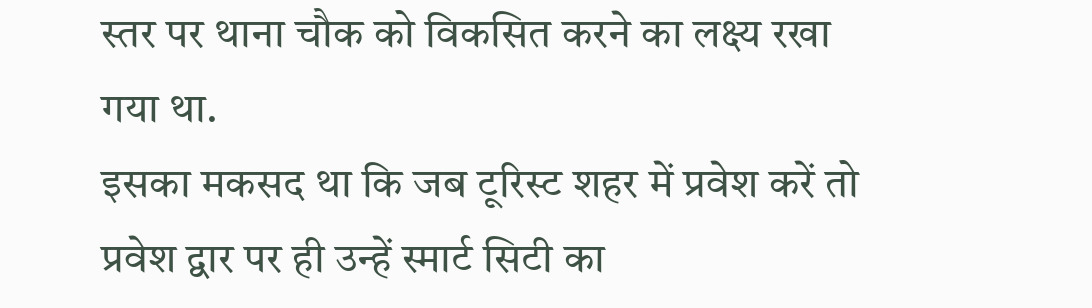स्तर पर थाना चौक को विकसित करने का लक्ष्य रखा गया था.
इसका मकसद था कि जब टूरिस्ट शहर में प्रवेश करें तो प्रवेश द्वार पर ही उन्हें स्मार्ट सिटी का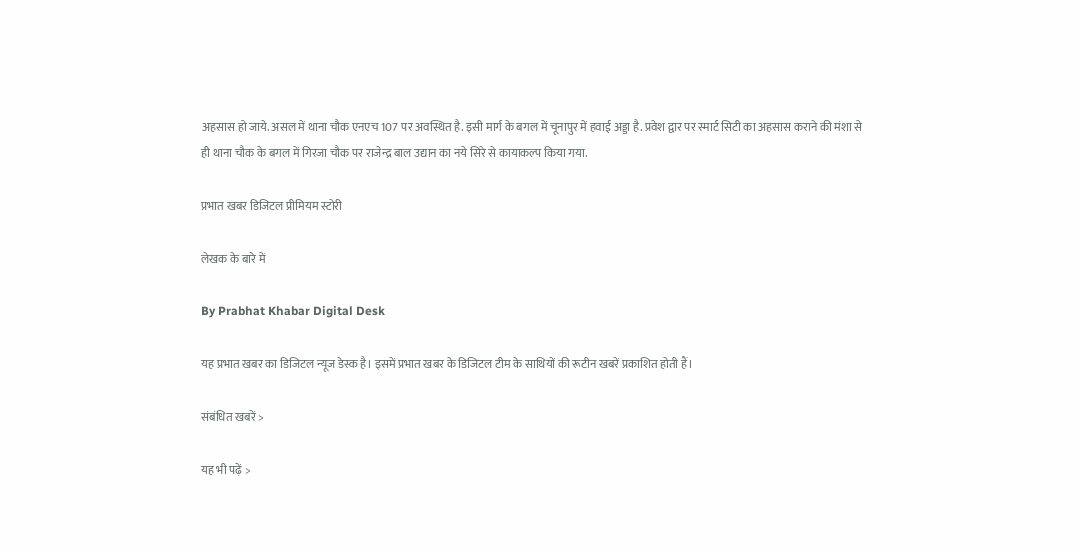अहसास हो जाये. असल में थाना चौक एनएच 107 पर अवस्थित है. इसी मार्ग के बगल में चूनापुर में हवाई अड्डा है. प्रवेश द्वार पर स्मार्ट सिटी का अहसास कराने की मंशा से ही थाना चौक के बगल में गिरजा चौक पर राजेन्द्र बाल उद्यान का नये सिरे से कायाकल्प किया गया.

प्रभात खबर डिजिटल प्रीमियम स्टोरी

लेखक के बारे में

By Prabhat Khabar Digital Desk

यह प्रभात खबर का डिजिटल न्यूज डेस्क है। इसमें प्रभात खबर के डिजिटल टीम के साथियों की रूटीन खबरें प्रकाशित होती हैं।

संबंधित खबरें >

यह भी पढ़ें >